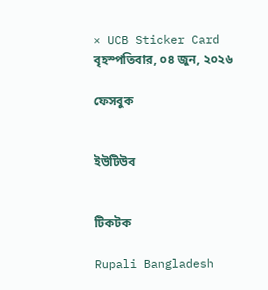× UCB Sticker Card
বৃহস্পতিবার, ০৪ জুন, ২০২৬

ফেসবুক


ইউটিউব


টিকটক

Rupali Bangladesh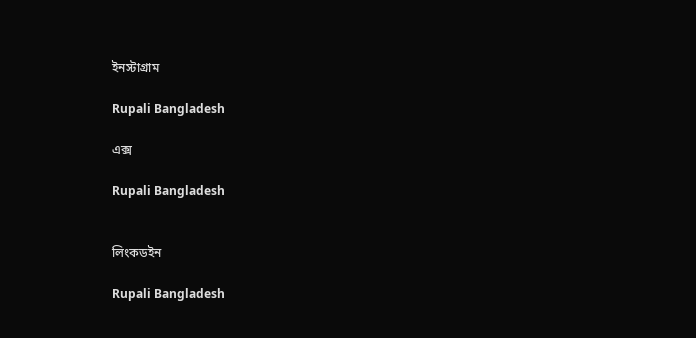ইনস্টাগ্রাম

Rupali Bangladesh

এক্স

Rupali Bangladesh


লিংকডইন

Rupali Bangladesh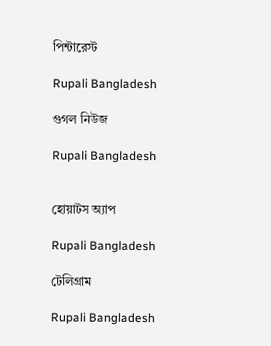পিন্টারেস্ট

Rupali Bangladesh

গুগল নিউজ

Rupali Bangladesh


হোয়াটস অ্যাপ

Rupali Bangladesh

টেলিগ্রাম

Rupali Bangladesh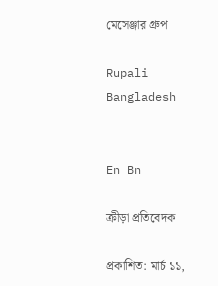মেসেঞ্জার গ্রুপ

Rupali Bangladesh


En Bn

ক্রীড়া প্রতিবেদক

প্রকাশিত: মার্চ ১১,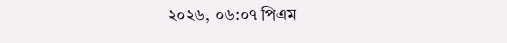২০২৬, ০৬:০৭ পিএম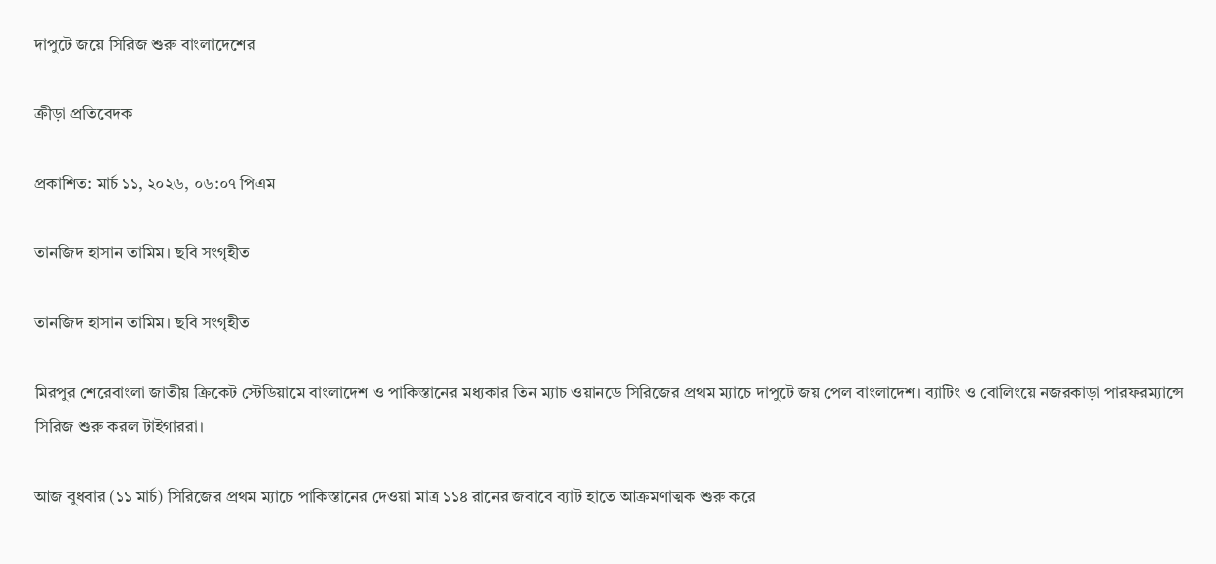দাপুটে জয়ে সিরিজ শুরু বাংলাদেশের

ক্রীড়া প্রতিবেদক

প্রকাশিত: মার্চ ১১, ২০২৬, ০৬:০৭ পিএম

তানজিদ হাসান তামিম। ছবি সংগৃহীত

তানজিদ হাসান তামিম। ছবি সংগৃহীত

মিরপুর শেরেবাংলা জাতীয় ক্রিকেট স্টেডিয়ামে বাংলাদেশ ও পাকিস্তানের মধ্যকার তিন ম্যাচ ওয়ানডে সিরিজের প্রথম ম্যাচে দাপুটে জয় পেল বাংলাদেশ। ব্যাটিং ও বোলিংয়ে নজরকাড়া পারফরম্যান্সে সিরিজ শুরু করল টাইগাররা।

আজ বুধবার (১১ মার্চ) সিরিজের প্রথম ম্যাচে পাকিস্তানের দেওয়া মাত্র ১১৪ রানের জবাবে ব্যাট হাতে আক্রমণাত্মক শুরু করে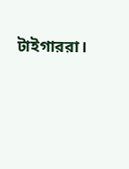টাইগাররা।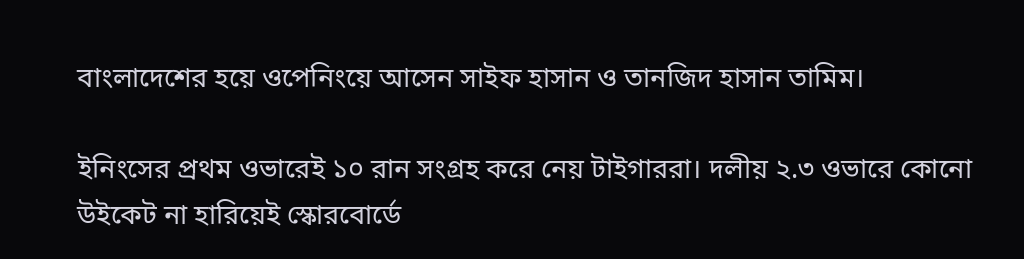বাংলাদেশের হয়ে ওপেনিংয়ে আসেন সাইফ হাসান ও তানজিদ হাসান তামিম।

ইনিংসের প্রথম ওভারেই ১০ রান সংগ্রহ করে নেয় টাইগাররা। দলীয় ২.৩ ওভারে কোনো উইকেট না হারিয়েই স্কোরবোর্ডে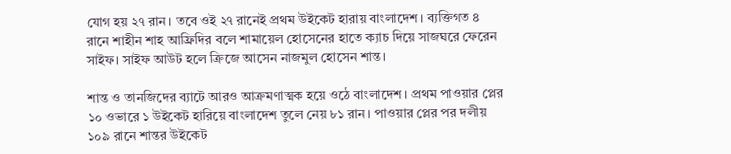যোগ হয় ২৭ রান। তবে ওই ২৭ রানেই প্রথম উইকেট হারায় বাংলাদেশ। ব্যক্তিগত ৪ রানে শাহীন শাহ আফ্রিদির বলে শামায়েল হোসেনের হাতে ক্যাচ দিয়ে সাজঘরে ফেরেন সাইফ। সাইফ আউট হলে ক্রিজে আসেন নাজমুল হোসেন শান্ত।

শান্ত ও তানজিদের ব্যাটে আরও আক্রমণাত্মক হয়ে ওঠে বাংলাদেশ। প্রথম পাওয়ার প্লের ১০ ওভারে ১ উইকেট হারিয়ে বাংলাদেশ তুলে নেয় ৮১ রান। পাওয়ার প্লের পর দলীয় ১০৯ রানে শান্তর উইকেট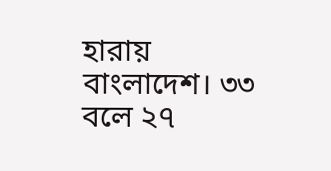হারায় বাংলাদেশ। ৩৩ বলে ২৭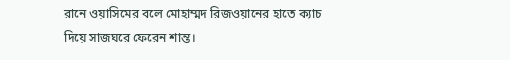রানে ওয়াসিমের বলে মোহাম্মদ রিজওয়ানের হাতে ক্যাচ দিয়ে সাজঘরে ফেরেন শান্ত।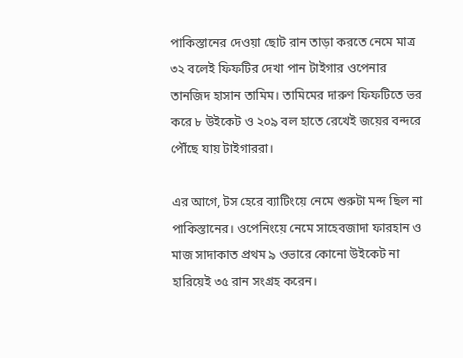পাকিস্তানের দেওয়া ছোট রান তাড়া করতে নেমে মাত্র ৩২ বলেই ফিফটির দেখা পান টাইগার ওপেনার তানজিদ হাসান তামিম। তামিমের দারুণ ফিফটিতে ভর করে ৮ উইকেট ও ২০৯ বল হাতে রেখেই জয়ের বন্দরে পৌঁছে যায় টাইগাররা।

এর আগে, টস হেরে ব্যাটিংয়ে নেমে শুরুটা মন্দ ছিল না পাকিস্তানের। ওপেনিংয়ে নেমে সাহেবজাদা ফারহান ও মাজ সাদাকাত প্রথম ৯ ওভারে কোনো উইকেট না হারিয়েই ৩৫ রান সংগ্রহ করেন।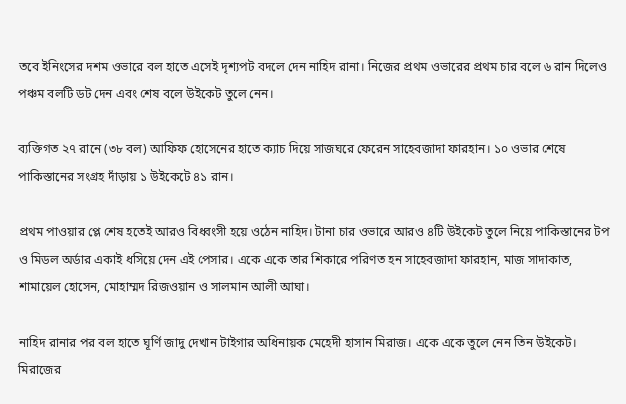তবে ইনিংসের দশম ওভারে বল হাতে এসেই দৃশ্যপট বদলে দেন নাহিদ রানা। নিজের প্রথম ওভারের প্রথম চার বলে ৬ রান দিলেও পঞ্চম বলটি ডট দেন এবং শেষ বলে উইকেট তুলে নেন।

ব্যক্তিগত ২৭ রানে (৩৮ বল) আফিফ হোসেনের হাতে ক্যাচ দিয়ে সাজঘরে ফেরেন সাহেবজাদা ফারহান। ১০ ওভার শেষে পাকিস্তানের সংগ্রহ দাঁড়ায় ১ উইকেটে ৪১ রান।

প্রথম পাওয়ার প্লে শেষ হতেই আরও বিধ্বংসী হয়ে ওঠেন নাহিদ। টানা চার ওভারে আরও ৪টি উইকেট তুলে নিয়ে পাকিস্তানের টপ ও মিডল অর্ডার একাই ধসিয়ে দেন এই পেসার। একে একে তার শিকারে পরিণত হন সাহেবজাদা ফারহান, মাজ সাদাকাত, শামায়েল হোসেন, মোহাম্মদ রিজওয়ান ও সালমান আলী আঘা।

নাহিদ রানার পর বল হাতে ঘূর্ণি জাদু দেখান টাইগার অধিনায়ক মেহেদী হাসান মিরাজ। একে একে তুলে নেন তিন উইকেট। মিরাজের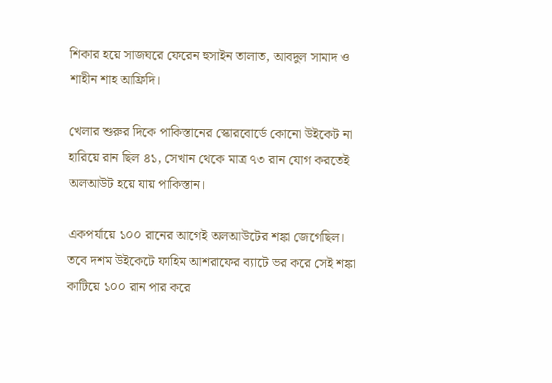শিকার হয়ে সাজঘরে ফেরেন হুসাইন তালাত, আবদুল সামাদ ও শাহীন শাহ আফ্রিদি।

খেলার শুরুর দিকে পাকিস্তানের স্কোরবোর্ডে কোনো উইকেট না হারিয়ে রান ছিল ৪১, সেখান থেকে মাত্র ৭৩ রান যোগ করতেই অলআউট হয়ে যায় পাকিস্তান।

একপর্যায়ে ১০০ রানের আগেই অলআউটের শঙ্কা জেগেছিল। তবে দশম উইকেটে ফাহিম আশরাফের ব্যাটে ভর করে সেই শঙ্কা কাটিয়ে ১০০ রান পার করে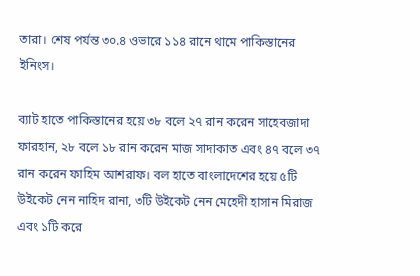তারা। শেষ পর্যন্ত ৩০.৪ ওভারে ১১৪ রানে থামে পাকিস্তানের ইনিংস।

ব্যাট হাতে পাকিস্তানের হয়ে ৩৮ বলে ২৭ রান করেন সাহেবজাদা ফারহান, ২৮ বলে ১৮ রান করেন মাজ সাদাকাত এবং ৪৭ বলে ৩৭ রান করেন ফাহিম আশরাফ। বল হাতে বাংলাদেশের হয়ে ৫টি উইকেট নেন নাহিদ রানা, ৩টি উইকেট নেন মেহেদী হাসান মিরাজ এবং ১টি করে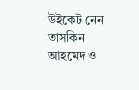উইকেট নেন তাসকিন আহমেদ ও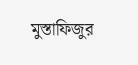মুস্তাফিজুর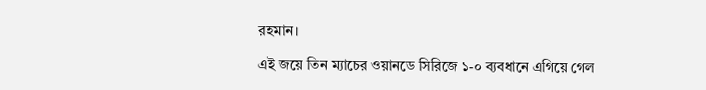রহমান।

এই জয়ে তিন ম্যাচের ওয়ানডে সিরিজে ১-০ ব্যবধানে এগিয়ে গেল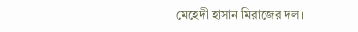মেহেদী হাসান মিরাজের দল।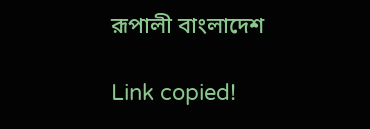রূপালী বাংলাদেশ

Link copied!